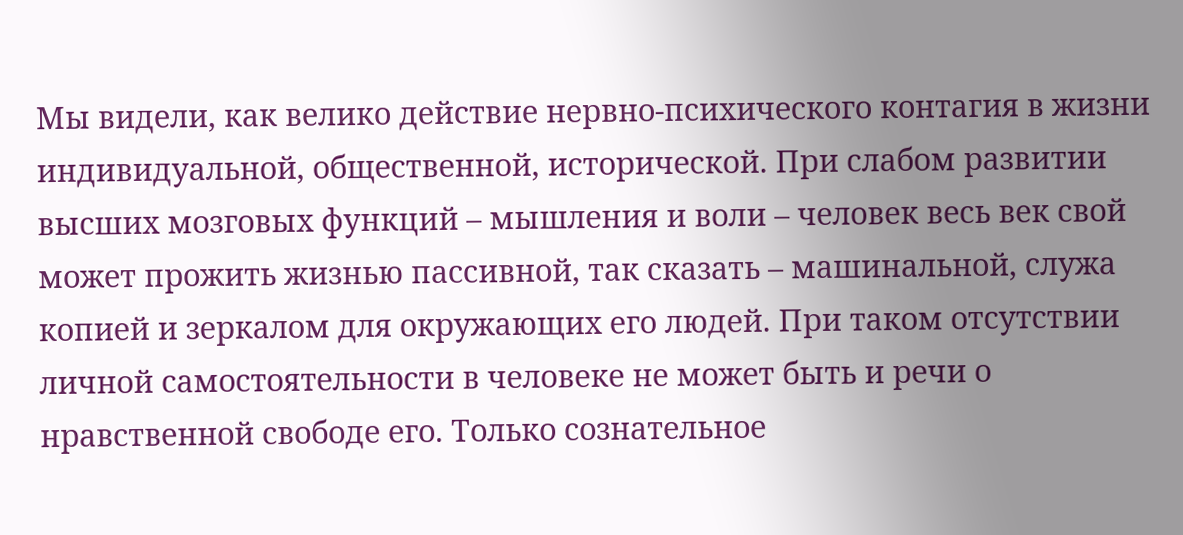Мы видели, как велико действие нервно-психического контагия в жизни индивидуальной, общественной, исторической. При слабом развитии высших мозговых функций – мышления и воли – человек весь век свой может прожить жизнью пассивной, так сказать – машинальной, служа копией и зеркалом для окружающих его людей. При таком отсутствии личной самостоятельности в человеке не может быть и речи о нравственной свободе его. Только сознательное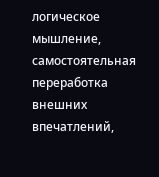логическое мышление, самостоятельная переработка внешних впечатлений,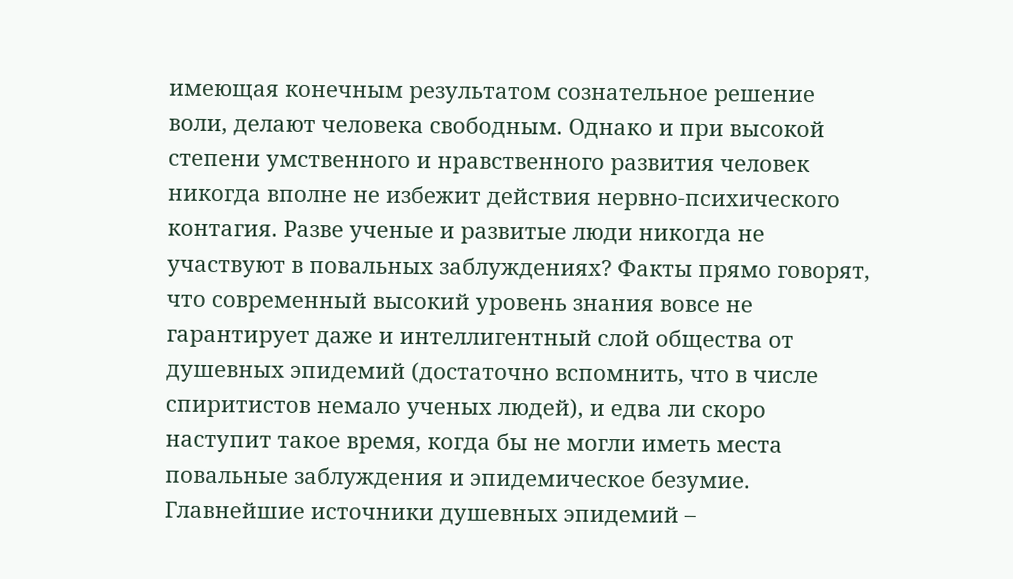имеющая конечным результатом сознательное решение воли, делают человека свободным. Однако и при высокой степени умственного и нравственного развития человек никогда вполне не избежит действия нервно-психического контагия. Разве ученые и развитые люди никогда не участвуют в повальных заблуждениях? Факты прямо говорят, что современный высокий уровень знания вовсе не гарантирует даже и интеллигентный слой общества от душевных эпидемий (достаточно вспомнить, что в числе спиритистов немало ученых людей), и едва ли скоро наступит такое время, когда бы не могли иметь места повальные заблуждения и эпидемическое безумие. Главнейшие источники душевных эпидемий –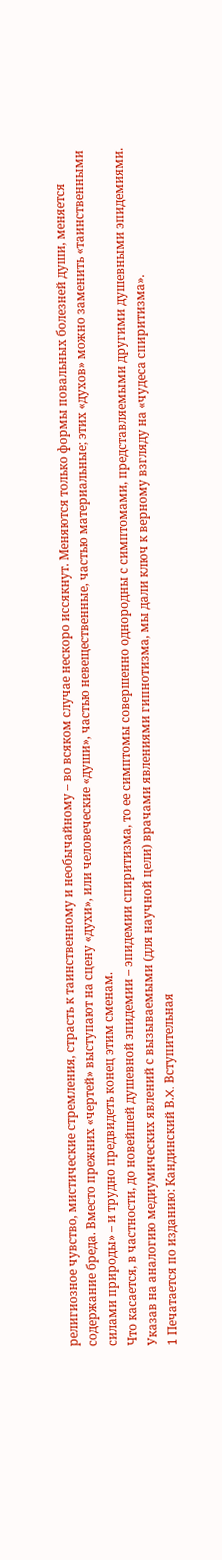религиозное чувство, мистические стремления, страсть к таинственному и необычайному – во всяком случае нескоро иссякнут. Меняются только формы повальных болезней души, меняется содержание бреда. Вместо прежних «чертей» выступают на сцену «духи», или человеческие «души», частью невещественные, частью материальные; этих «духов» можно заменить «таинственными силами природы» – и трудно предвидеть конец этим сменам.
Что касается, в частности, до новейшей душевной эпидемии – эпидемии спиритизма, то ее симптомы совершенно однородны с симптомами, представляемыми другими душевными эпидемиями. Указав на аналогию медиумических явлений с вызываемыми (для научной цели) врачами явлениями гипнотизма, мы дали ключ к верному взгляду на «чудеса спиритизма».
1 Печатается по изданию: Кандинский В.X. Вступительная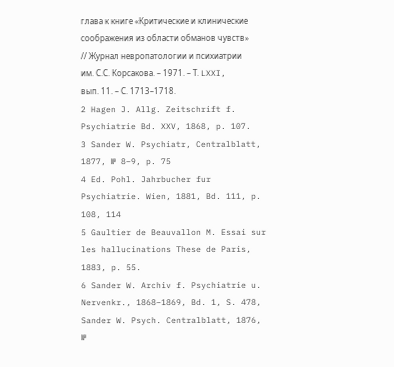глава к книге «Критические и клинические соображения из области обманов чувств» // Журнал невропатологии и психиатрии им. С.С. Корсакова. – 1971. – Т. LXXI, вып. 11. – С. 1713–1718.
2 Hagen J. Allg. Zeitschrift f. Psychiatrie Bd. XXV, 1868, p. 107.
3 Sander W. Psychiatr, Centralblatt, 1877, № 8–9, p. 75
4 Ed. Pohl. Jahrbucher fur Psychiatrie. Wien, 1881, Bd. 111, p. 108, 114
5 Gaultier de Beauvallon M. Essai sur les hallucinations These de Paris, 1883, p. 55.
6 Sander W. Archiv f. Psychiatrie u. Nervenkr., 1868–1869, Bd. 1, S. 478, Sander W. Psych. Centralblatt, 1876, №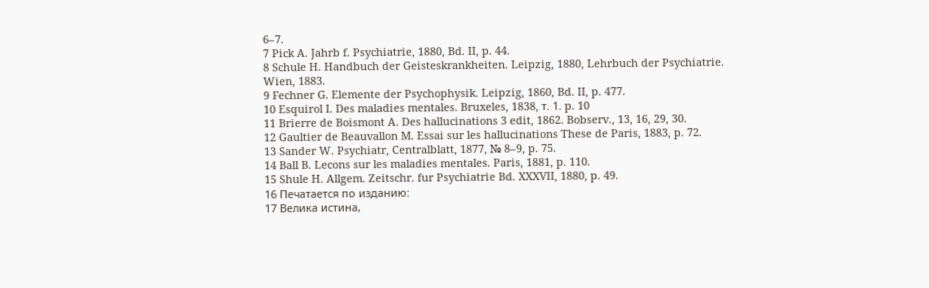6–7.
7 Pick A. Jahrb f. Psychiatrie, 1880, Bd. II, p. 44.
8 Schule H. Handbuch der Geisteskrankheiten. Leipzig, 1880, Lehrbuch der Psychiatrie. Wien, 1883.
9 Fechner G. Elemente der Psychophysik. Leipzig, 1860, Bd. II, p. 477.
10 Esquirol I. Des maladies mentales. Bruxeles, 1838, т. 1. p. 10
11 Brierre de Boismont A. Des hallucinations 3 edit, 1862. Bobserv., 13, 16, 29, 30.
12 Gaultier de Beauvallon M. Essai sur les hallucinations These de Paris, 1883, p. 72.
13 Sander W. Psychiatr, Centralblatt, 1877, № 8–9, p. 75.
14 Ball B. Lecons sur les maladies mentales. Paris, 1881, p. 110.
15 Shule H. Allgem. Zeitschr. fur Psychiatrie Bd. XXXVII, 1880, p. 49.
16 Печатается по изданию:
17 Велика истина,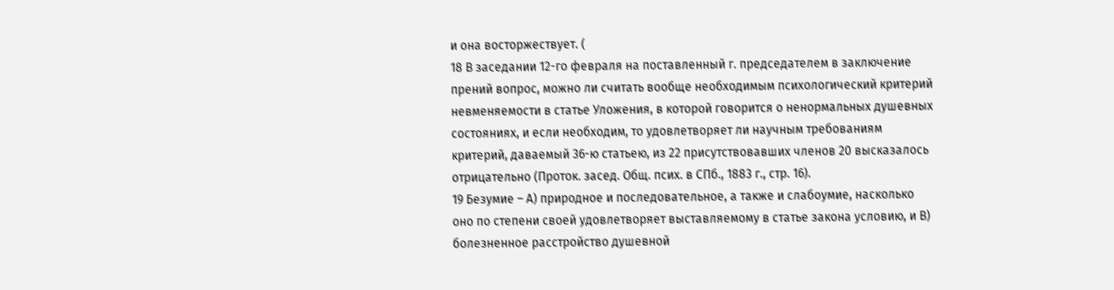и она восторжествует. (
18 В заседании 12-го февраля на поставленный г. председателем в заключение прений вопрос, можно ли считать вообще необходимым психологический критерий невменяемости в статье Уложения, в которой говорится о ненормальных душевных состояниях, и если необходим, то удовлетворяет ли научным требованиям критерий, даваемый 36-ю статьею, из 22 присутствовавших членов 20 высказалось отрицательно (Проток. засед. Общ. псих. в СПб., 1883 г., стр. 16).
19 Безумие – А) природное и последовательное, а также и слабоумие, насколько оно по степени своей удовлетворяет выставляемому в статье закона условию, и В) болезненное расстройство душевной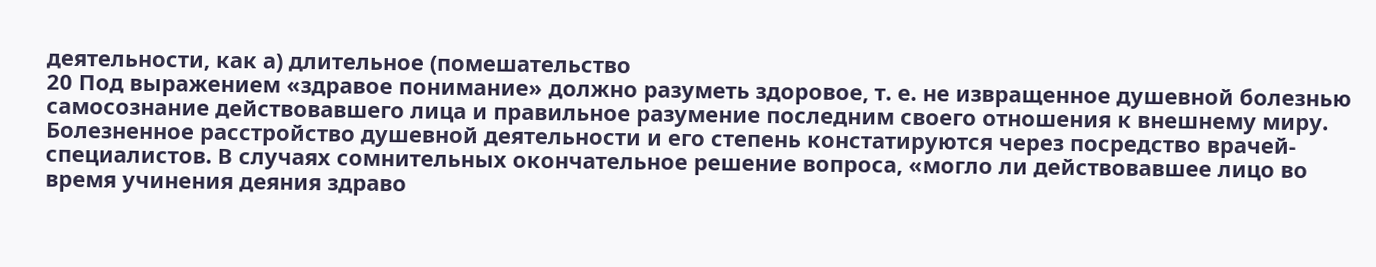деятельности, как а) длительное (помешательство
20 Под выражением «здравое понимание» должно разуметь здоровое, т. е. не извращенное душевной болезнью самосознание действовавшего лица и правильное разумение последним своего отношения к внешнему миру. Болезненное расстройство душевной деятельности и его степень констатируются через посредство врачей-специалистов. В случаях сомнительных окончательное решение вопроса, «могло ли действовавшее лицо во время учинения деяния здраво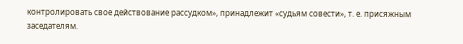контролировать свое действование рассудком», принадлежит «судьям совести», т. е. присяжным заседателям.